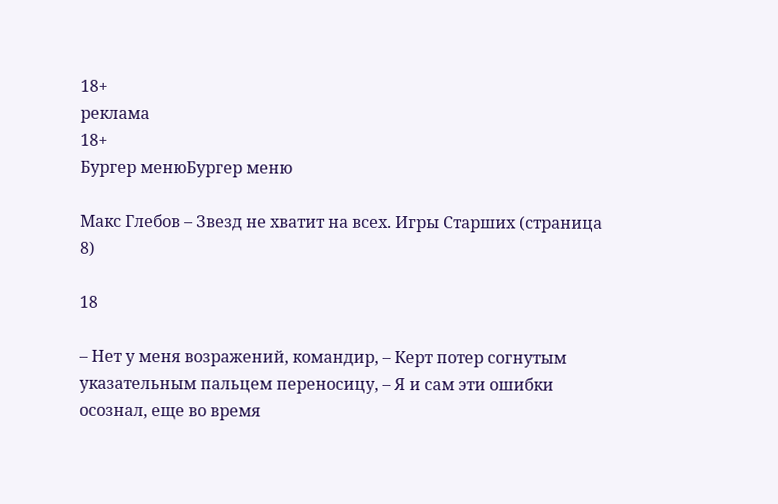18+
реклама
18+
Бургер менюБургер меню

Макс Глебов – Звезд не хватит на всех. Игры Старших (страница 8)

18

– Нет у меня возражений, командир, – Керт потер согнутым указательным пальцем переносицу, – Я и сам эти ошибки осознал, еще во время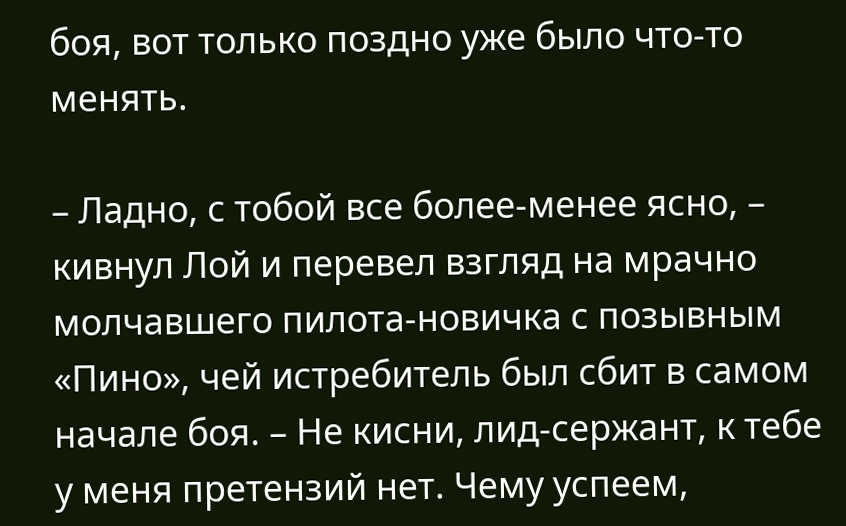боя, вот только поздно уже было что-то менять.

– Ладно, с тобой все более-менее ясно, – кивнул Лой и перевел взгляд на мрачно молчавшего пилота-новичка с позывным «Пино», чей истребитель был сбит в самом начале боя. – Не кисни, лид-сержант, к тебе у меня претензий нет. Чему успеем,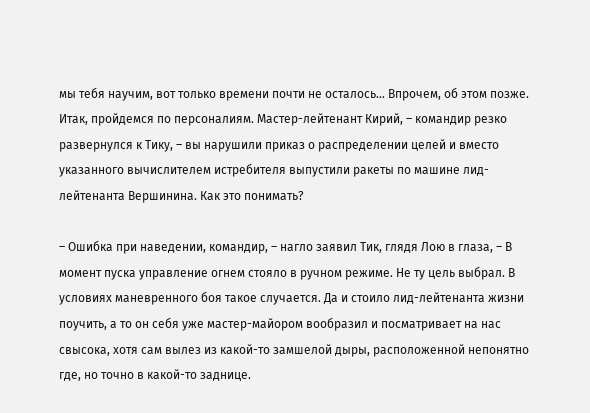мы тебя научим, вот только времени почти не осталось… Впрочем, об этом позже. Итак, пройдемся по персоналиям. Мастер-лейтенант Кирий, – командир резко развернулся к Тику, – вы нарушили приказ о распределении целей и вместо указанного вычислителем истребителя выпустили ракеты по машине лид-лейтенанта Вершинина. Как это понимать?

– Ошибка при наведении, командир, – нагло заявил Тик, глядя Лою в глаза, – В момент пуска управление огнем стояло в ручном режиме. Не ту цель выбрал. В условиях маневренного боя такое случается. Да и стоило лид-лейтенанта жизни поучить, а то он себя уже мастер-майором вообразил и посматривает на нас свысока, хотя сам вылез из какой-то замшелой дыры, расположенной непонятно где, но точно в какой-то заднице.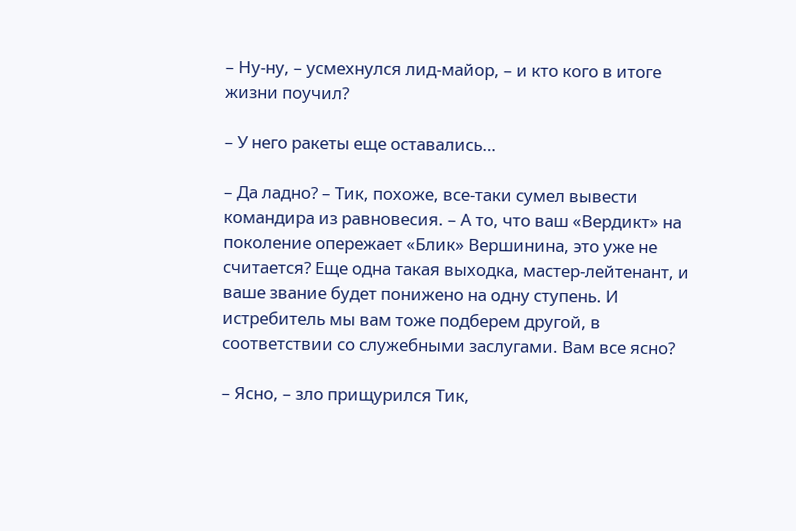– Ну-ну, – усмехнулся лид-майор, – и кто кого в итоге жизни поучил?

– У него ракеты еще оставались…

– Да ладно? – Тик, похоже, все-таки сумел вывести командира из равновесия. – А то, что ваш «Вердикт» на поколение опережает «Блик» Вершинина, это уже не считается? Еще одна такая выходка, мастер-лейтенант, и ваше звание будет понижено на одну ступень. И истребитель мы вам тоже подберем другой, в соответствии со служебными заслугами. Вам все ясно?

– Ясно, – зло прищурился Тик,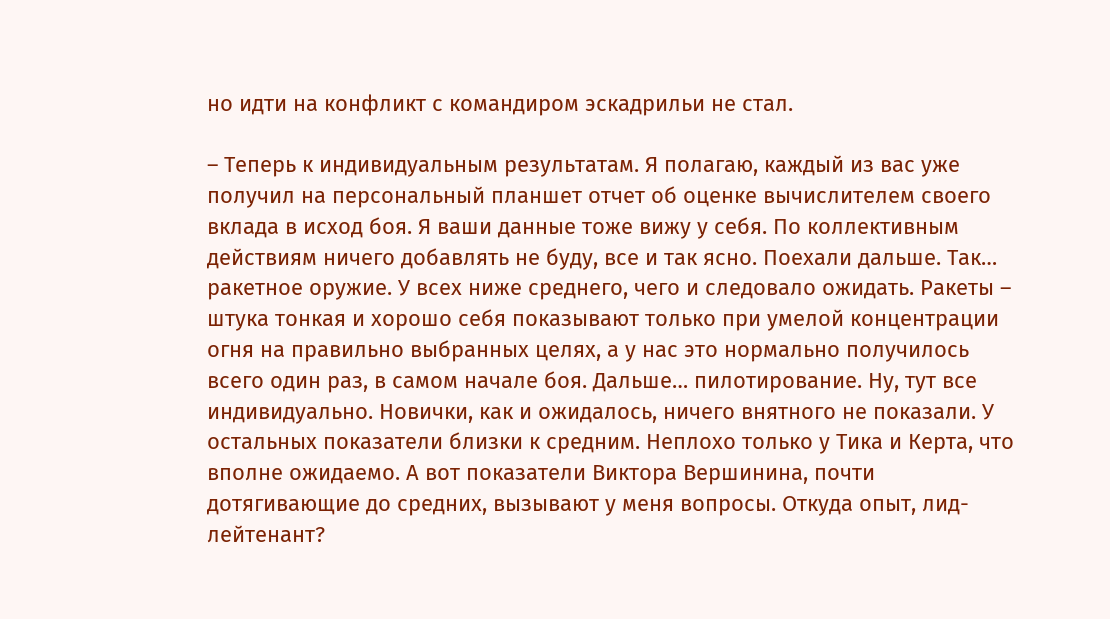но идти на конфликт с командиром эскадрильи не стал.

– Теперь к индивидуальным результатам. Я полагаю, каждый из вас уже получил на персональный планшет отчет об оценке вычислителем своего вклада в исход боя. Я ваши данные тоже вижу у себя. По коллективным действиям ничего добавлять не буду, все и так ясно. Поехали дальше. Так… ракетное оружие. У всех ниже среднего, чего и следовало ожидать. Ракеты – штука тонкая и хорошо себя показывают только при умелой концентрации огня на правильно выбранных целях, а у нас это нормально получилось всего один раз, в самом начале боя. Дальше… пилотирование. Ну, тут все индивидуально. Новички, как и ожидалось, ничего внятного не показали. У остальных показатели близки к средним. Неплохо только у Тика и Керта, что вполне ожидаемо. А вот показатели Виктора Вершинина, почти дотягивающие до средних, вызывают у меня вопросы. Откуда опыт, лид-лейтенант?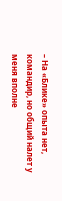– На «Блике» опыта нет, командир, но общий налет у меня вполне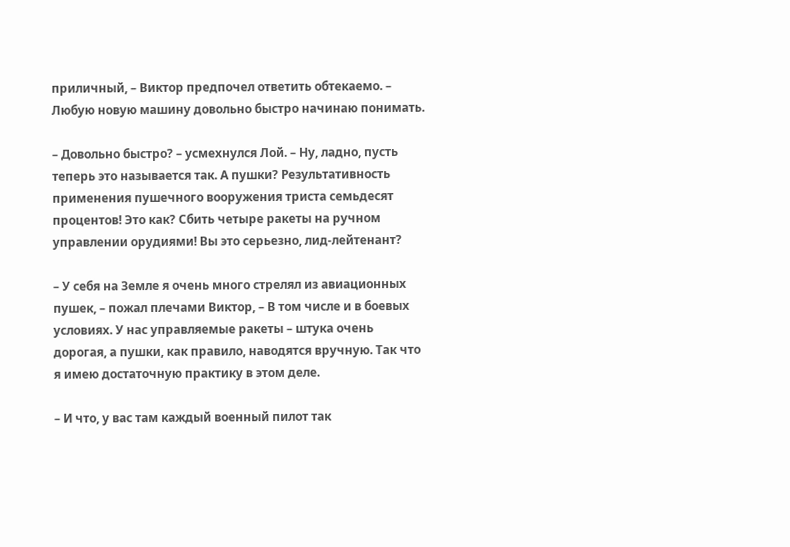приличный, – Виктор предпочел ответить обтекаемо. – Любую новую машину довольно быстро начинаю понимать.

– Довольно быстро? – усмехнулся Лой. – Ну, ладно, пусть теперь это называется так. А пушки? Результативность применения пушечного вооружения триста семьдесят процентов! Это как? Сбить четыре ракеты на ручном управлении орудиями! Вы это серьезно, лид-лейтенант?

– У себя на Земле я очень много стрелял из авиационных пушек, – пожал плечами Виктор, – В том числе и в боевых условиях. У нас управляемые ракеты – штука очень дорогая, а пушки, как правило, наводятся вручную. Так что я имею достаточную практику в этом деле.

– И что, у вас там каждый военный пилот так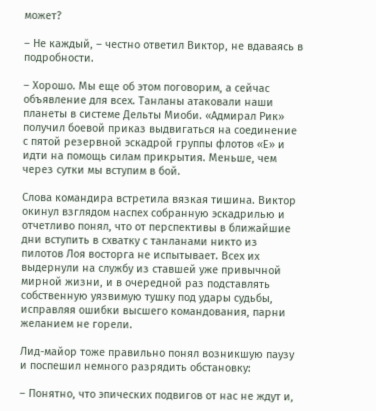может?

– Не каждый, – честно ответил Виктор, не вдаваясь в подробности.

– Хорошо. Мы еще об этом поговорим, а сейчас объявление для всех. Танланы атаковали наши планеты в системе Дельты Миоби. «Адмирал Рик» получил боевой приказ выдвигаться на соединение с пятой резервной эскадрой группы флотов «Е» и идти на помощь силам прикрытия. Меньше, чем через сутки мы вступим в бой.

Слова командира встретила вязкая тишина. Виктор окинул взглядом наспех собранную эскадрилью и отчетливо понял, что от перспективы в ближайшие дни вступить в схватку с танланами никто из пилотов Лоя восторга не испытывает. Всех их выдернули на службу из ставшей уже привычной мирной жизни, и в очередной раз подставлять собственную уязвимую тушку под удары судьбы, исправляя ошибки высшего командования, парни желанием не горели.

Лид-майор тоже правильно понял возникшую паузу и поспешил немного разрядить обстановку:

– Понятно, что эпических подвигов от нас не ждут и,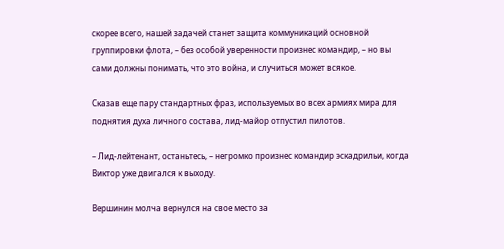скорее всего, нашей задачей станет защита коммуникаций основной группировки флота, – без особой уверенности произнес командир, – но вы сами должны понимать, что это война, и случиться может всякое.

Сказав еще пару стандартных фраз, используемых во всех армиях мира для поднятия духа личного состава, лид-майор отпустил пилотов.

– Лид-лейтенант, останьтесь, – негромко произнес командир эскадрильи, когда Виктор уже двигался к выходу.

Вершинин молча вернулся на свое место за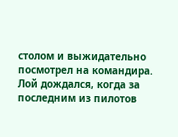столом и выжидательно посмотрел на командира. Лой дождался, когда за последним из пилотов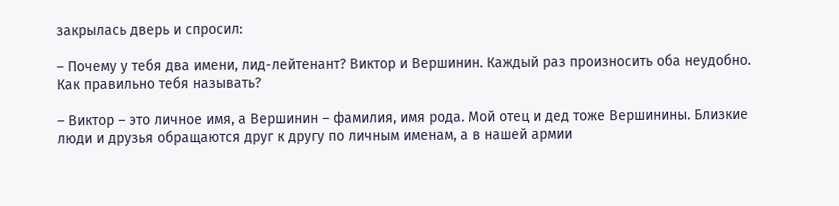закрылась дверь и спросил:

– Почему у тебя два имени, лид-лейтенант? Виктор и Вершинин. Каждый раз произносить оба неудобно. Как правильно тебя называть?

– Виктор – это личное имя, а Вершинин – фамилия, имя рода. Мой отец и дед тоже Вершинины. Близкие люди и друзья обращаются друг к другу по личным именам, а в нашей армии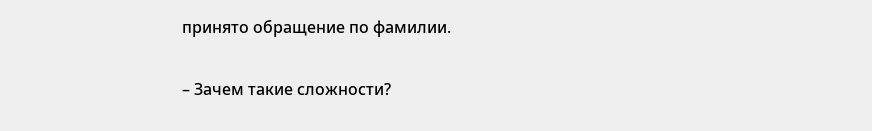принято обращение по фамилии.

– Зачем такие сложности?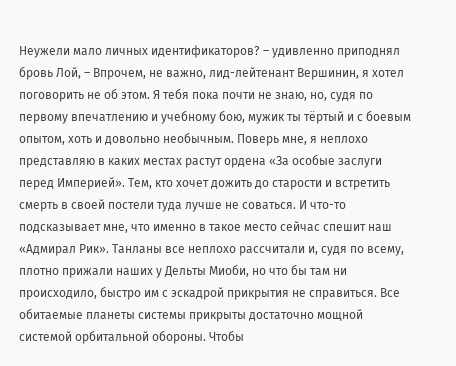Неужели мало личных идентификаторов? – удивленно приподнял бровь Лой, – Впрочем, не важно, лид-лейтенант Вершинин, я хотел поговорить не об этом. Я тебя пока почти не знаю, но, судя по первому впечатлению и учебному бою, мужик ты тёртый и с боевым опытом, хоть и довольно необычным. Поверь мне, я неплохо представляю в каких местах растут ордена «За особые заслуги перед Империей». Тем, кто хочет дожить до старости и встретить смерть в своей постели туда лучше не соваться. И что-то подсказывает мне, что именно в такое место сейчас спешит наш «Адмирал Рик». Танланы все неплохо рассчитали и, судя по всему, плотно прижали наших у Дельты Миоби, но что бы там ни происходило, быстро им с эскадрой прикрытия не справиться. Все обитаемые планеты системы прикрыты достаточно мощной системой орбитальной обороны. Чтобы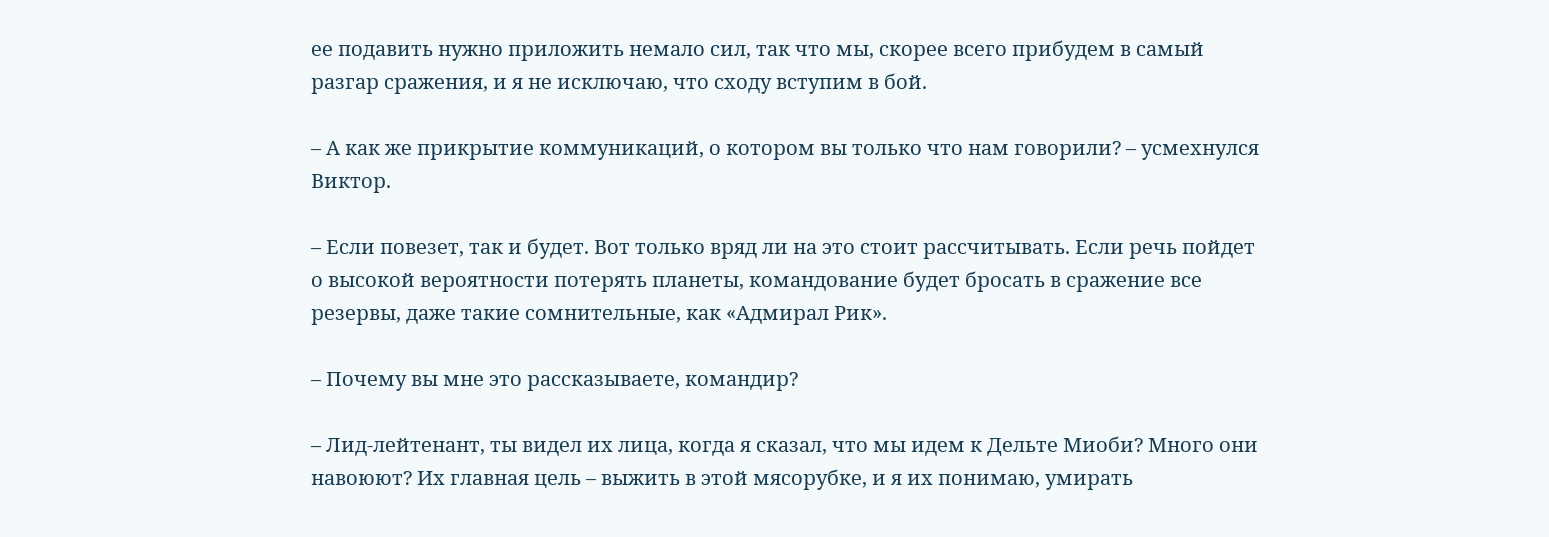ее подавить нужно приложить немало сил, так что мы, скорее всего прибудем в самый разгар сражения, и я не исключаю, что сходу вступим в бой.

– А как же прикрытие коммуникаций, о котором вы только что нам говорили? – усмехнулся Виктор.

– Если повезет, так и будет. Вот только вряд ли на это стоит рассчитывать. Если речь пойдет о высокой вероятности потерять планеты, командование будет бросать в сражение все резервы, даже такие сомнительные, как «Адмирал Рик».

– Почему вы мне это рассказываете, командир?

– Лид-лейтенант, ты видел их лица, когда я сказал, что мы идем к Дельте Миоби? Много они навоюют? Их главная цель – выжить в этой мясорубке, и я их понимаю, умирать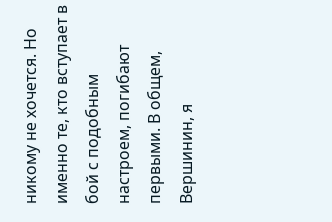никому не хочется. Но именно те, кто вступает в бой с подобным настроем, погибают первыми. В общем, Вершинин, я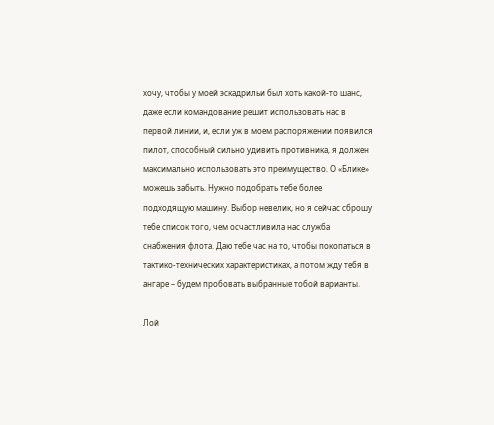хочу, чтобы у моей эскадрильи был хоть какой-то шанс, даже если командование решит использовать нас в первой линии, и, если уж в моем распоряжении появился пилот, способный сильно удивить противника, я должен максимально использовать это преимущество. О «Блике» можешь забыть. Нужно подобрать тебе более подходящую машину. Выбор невелик, но я сейчас сброшу тебе список того, чем осчастливила нас служба снабжения флота. Даю тебе час на то, чтобы покопаться в тактико-технических характеристиках, а потом жду тебя в ангаре – будем пробовать выбранные тобой варианты.

Лой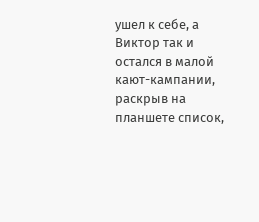ушел к себе, а Виктор так и остался в малой кают-кампании, раскрыв на планшете список,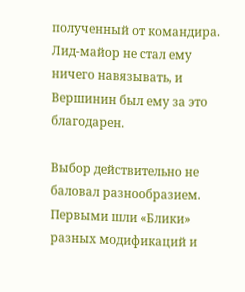полученный от командира. Лид-майор не стал ему ничего навязывать, и Вершинин был ему за это благодарен.

Выбор действительно не баловал разнообразием. Первыми шли «Блики» разных модификаций и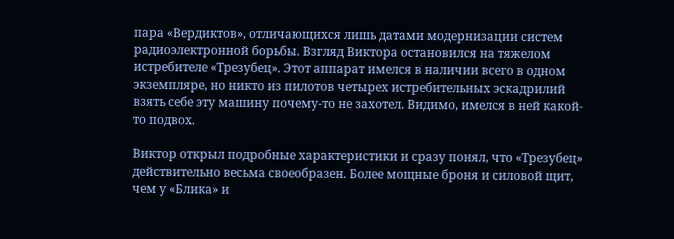пара «Вердиктов», отличающихся лишь датами модернизации систем радиоэлектронной борьбы. Взгляд Виктора остановился на тяжелом истребителе «Трезубец». Этот аппарат имелся в наличии всего в одном экземпляре, но никто из пилотов четырех истребительных эскадрилий взять себе эту машину почему-то не захотел. Видимо, имелся в ней какой-то подвох.

Виктор открыл подробные характеристики и сразу понял, что «Трезубец» действительно весьма своеобразен. Более мощные броня и силовой щит, чем у «Блика» и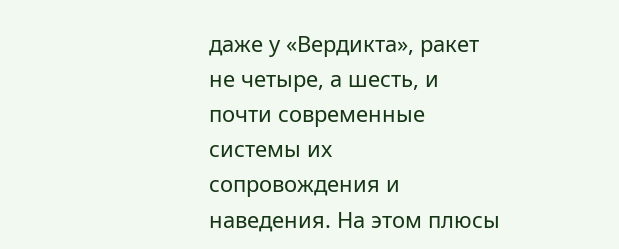даже у «Вердикта», ракет не четыре, а шесть, и почти современные системы их сопровождения и наведения. На этом плюсы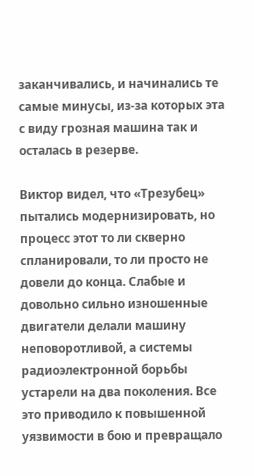заканчивались, и начинались те самые минусы, из-за которых эта с виду грозная машина так и осталась в резерве.

Виктор видел, что «Трезубец» пытались модернизировать, но процесс этот то ли скверно спланировали, то ли просто не довели до конца. Слабые и довольно сильно изношенные двигатели делали машину неповоротливой, а системы радиоэлектронной борьбы устарели на два поколения. Все это приводило к повышенной уязвимости в бою и превращало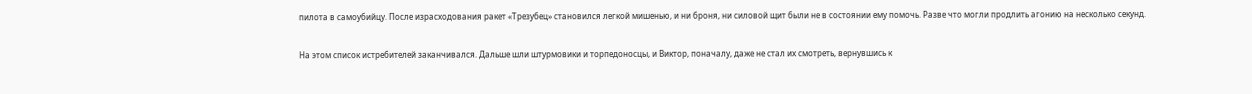пилота в самоубийцу. После израсходования ракет «Трезубец» становился легкой мишенью, и ни броня, ни силовой щит были не в состоянии ему помочь. Разве что могли продлить агонию на несколько секунд.

На этом список истребителей заканчивался. Дальше шли штурмовики и торпедоносцы, и Виктор, поначалу, даже не стал их смотреть, вернувшись к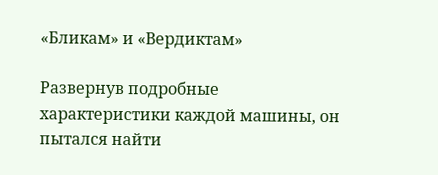«Бликам» и «Вердиктам»

Развернув подробные характеристики каждой машины, он пытался найти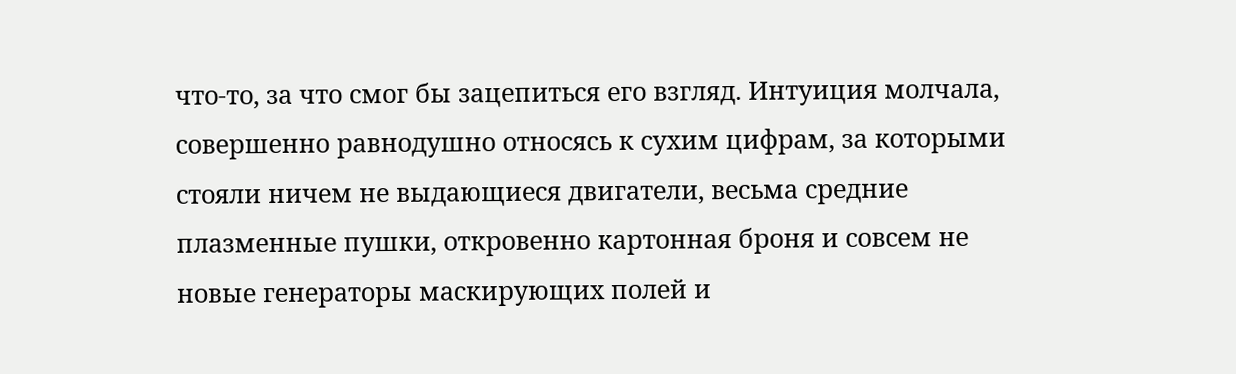что-то, за что смог бы зацепиться его взгляд. Интуиция молчала, совершенно равнодушно относясь к сухим цифрам, за которыми стояли ничем не выдающиеся двигатели, весьма средние плазменные пушки, откровенно картонная броня и совсем не новые генераторы маскирующих полей и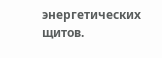энергетических щитов.